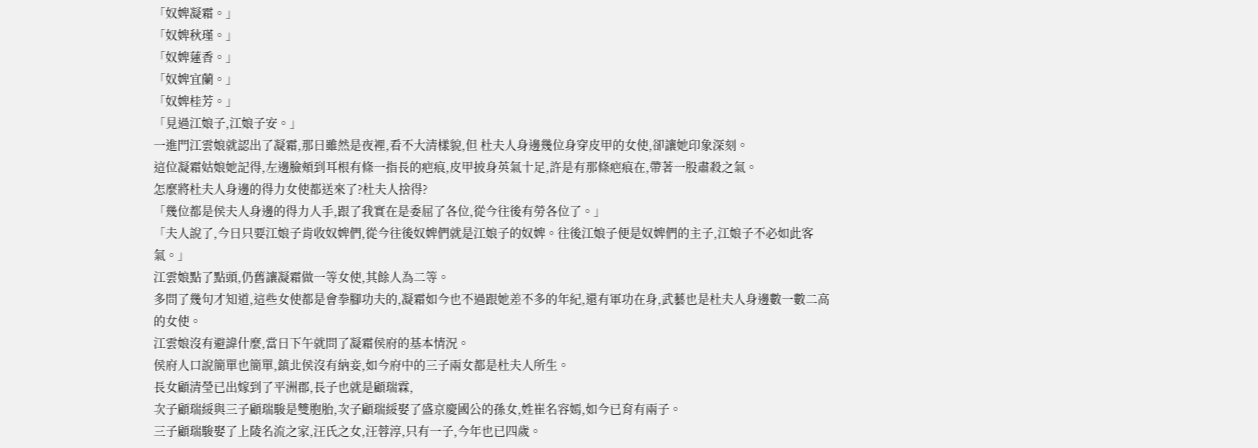「奴婢凝霜。」
「奴婢秋瑾。」
「奴婢蓮香。」
「奴婢宜蘭。」
「奴婢桂芳。」
「見過江娘子,江娘子安。」
一進門江雲娘就認出了凝霜,那日雖然是夜裡,看不大清樣貌,但 杜夫人身邊幾位身穿皮甲的女使,卻讓她印象深刻。
這位凝霜姑娘她記得,左邊臉頰到耳根有條一指長的疤痕,皮甲披身英氣十足,許是有那條疤痕在,帶著一股肅殺之氣。
怎麼將杜夫人身邊的得力女使都送來了?杜夫人捨得?
「幾位都是侯夫人身邊的得力人手,跟了我實在是委屈了各位,從今往後有勞各位了。」
「夫人說了,今日只要江娘子肯收奴婢們,從今往後奴婢們就是江娘子的奴婢。往後江娘子便是奴婢們的主子,江娘子不必如此客氣。」
江雲娘點了點頭,仍舊讓凝霜做一等女使,其餘人為二等。
多問了幾句才知道,這些女使都是會拳腳功夫的,凝霜如今也不過跟她差不多的年紀,還有軍功在身,武藝也是杜夫人身邊數一數二高的女使。
江雲娘沒有避諱什麼,當日下午就問了凝霜侯府的基本情況。
侯府人口說簡單也簡單,鎮北侯沒有納妾,如今府中的三子兩女都是杜夫人所生。
長女顧清瑩已出嫁到了平洲郡,長子也就是顧瑞霖,
次子顧瑞綏與三子顧瑞駿是雙胞胎,次子顧瑞綏娶了盛京慶國公的孫女,姓崔名容嫣,如今已育有兩子。
三子顧瑞駿娶了上陵名流之家,汪氏之女,汪蓉淳,只有一子,今年也已四歲。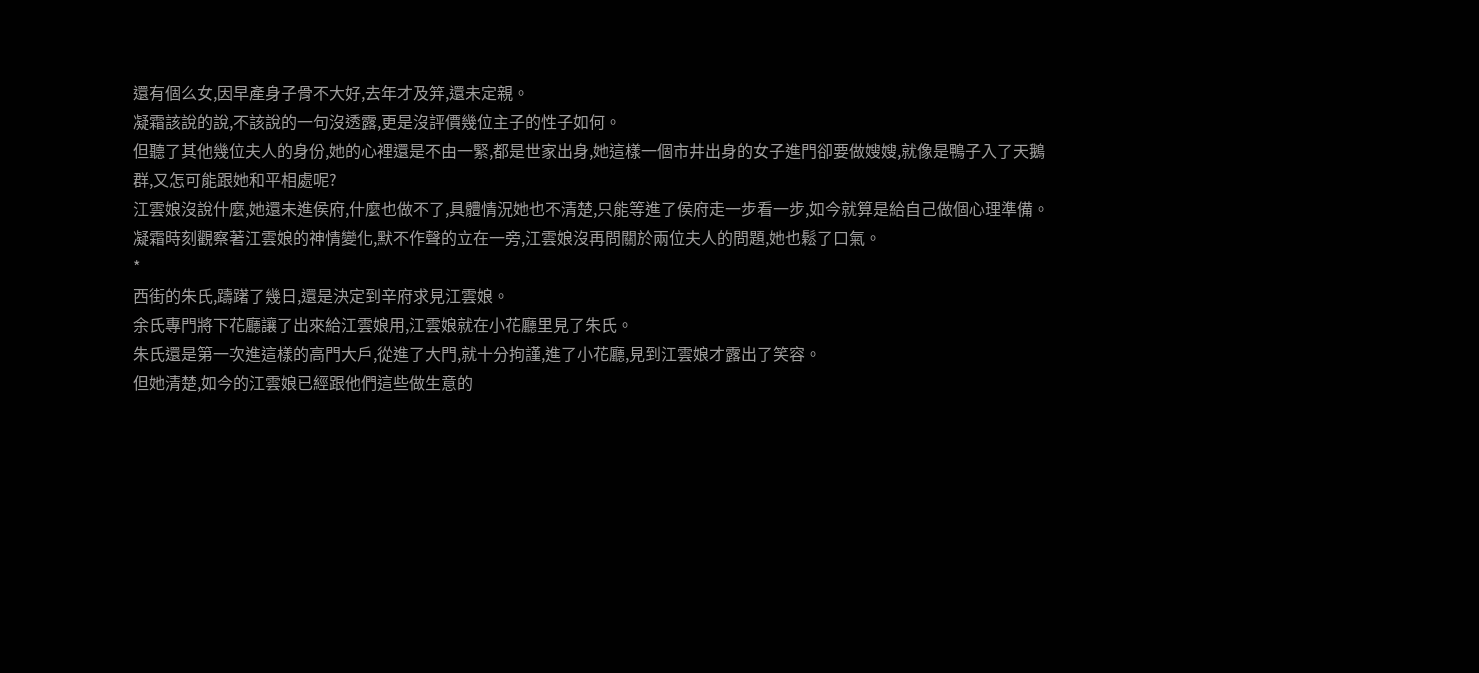還有個么女,因早產身子骨不大好,去年才及笄,還未定親。
凝霜該說的說,不該說的一句沒透露,更是沒評價幾位主子的性子如何。
但聽了其他幾位夫人的身份,她的心裡還是不由一緊,都是世家出身,她這樣一個市井出身的女子進門卻要做嫂嫂,就像是鴨子入了天鵝群,又怎可能跟她和平相處呢?
江雲娘沒說什麼,她還未進侯府,什麼也做不了,具體情況她也不清楚,只能等進了侯府走一步看一步,如今就算是給自己做個心理準備。
凝霜時刻觀察著江雲娘的神情變化,默不作聲的立在一旁,江雲娘沒再問關於兩位夫人的問題,她也鬆了口氣。
*
西街的朱氏,躊躇了幾日,還是決定到辛府求見江雲娘。
余氏專門將下花廳讓了出來給江雲娘用,江雲娘就在小花廳里見了朱氏。
朱氏還是第一次進這樣的高門大戶,從進了大門,就十分拘謹,進了小花廳,見到江雲娘才露出了笑容。
但她清楚,如今的江雲娘已經跟他們這些做生意的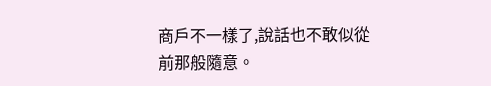商戶不一樣了,說話也不敢似從前那般隨意。